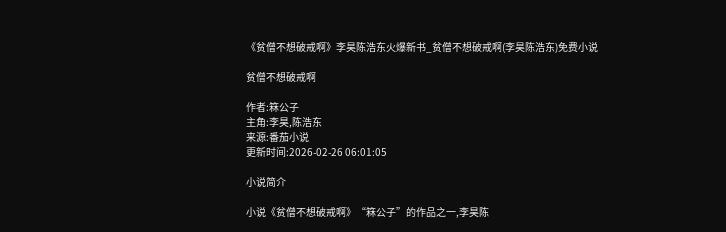《贫僧不想破戒啊》李昊陈浩东火爆新书_贫僧不想破戒啊(李昊陈浩东)免费小说

贫僧不想破戒啊

作者:箖公子
主角:李昊,陈浩东
来源:番茄小说
更新时间:2026-02-26 06:01:05

小说简介

小说《贫僧不想破戒啊》“箖公子”的作品之一,李昊陈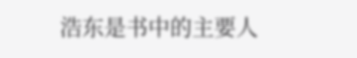浩东是书中的主要人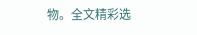物。全文精彩选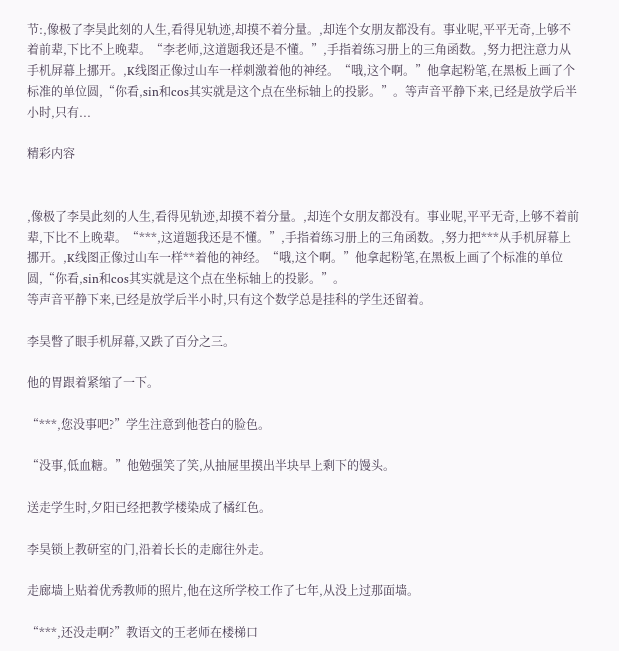节:,像极了李昊此刻的人生,看得见轨迹,却摸不着分量。,却连个女朋友都没有。事业呢,平平无奇,上够不着前辈,下比不上晚辈。“李老师,这道题我还是不懂。”,手指着练习册上的三角函数。,努力把注意力从手机屏幕上挪开。,K线图正像过山车一样刺激着他的神经。“哦,这个啊。”他拿起粉笔,在黑板上画了个标准的单位圆,“你看,sin和cos其实就是这个点在坐标轴上的投影。”。等声音平静下来,已经是放学后半小时,只有...

精彩内容


,像极了李昊此刻的人生,看得见轨迹,却摸不着分量。,却连个女朋友都没有。事业呢,平平无奇,上够不着前辈,下比不上晚辈。“***,这道题我还是不懂。”,手指着练习册上的三角函数。,努力把***从手机屏幕上挪开。,K线图正像过山车一样**着他的神经。“哦,这个啊。”他拿起粉笔,在黑板上画了个标准的单位圆,“你看,sin和cos其实就是这个点在坐标轴上的投影。”。
等声音平静下来,已经是放学后半小时,只有这个数学总是挂科的学生还留着。

李昊瞥了眼手机屏幕,又跌了百分之三。

他的胃跟着紧缩了一下。

“***,您没事吧?”学生注意到他苍白的脸色。

“没事,低血糖。”他勉强笑了笑,从抽屉里摸出半块早上剩下的馒头。

送走学生时,夕阳已经把教学楼染成了橘红色。

李昊锁上教研室的门,沿着长长的走廊往外走。

走廊墙上贴着优秀教师的照片,他在这所学校工作了七年,从没上过那面墙。

“***,还没走啊?”教语文的王老师在楼梯口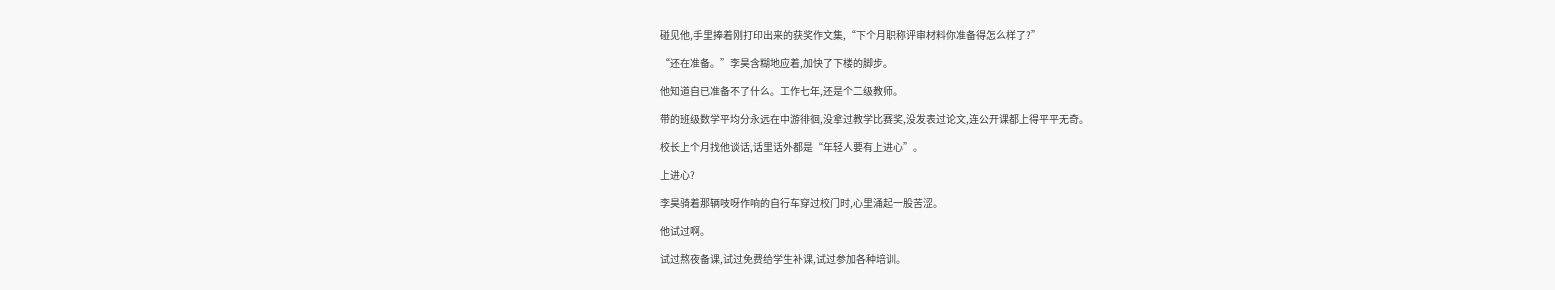碰见他,手里捧着刚打印出来的获奖作文集,“下个月职称评审材料你准备得怎么样了?”

“还在准备。”李昊含糊地应着,加快了下楼的脚步。

他知道自已准备不了什么。工作七年,还是个二级教师。

带的班级数学平均分永远在中游徘徊,没拿过教学比赛奖,没发表过论文,连公开课都上得平平无奇。

校长上个月找他谈话,话里话外都是“年轻人要有上进心”。

上进心?

李昊骑着那辆吱呀作响的自行车穿过校门时,心里涌起一股苦涩。

他试过啊。

试过熬夜备课,试过免费给学生补课,试过参加各种培训。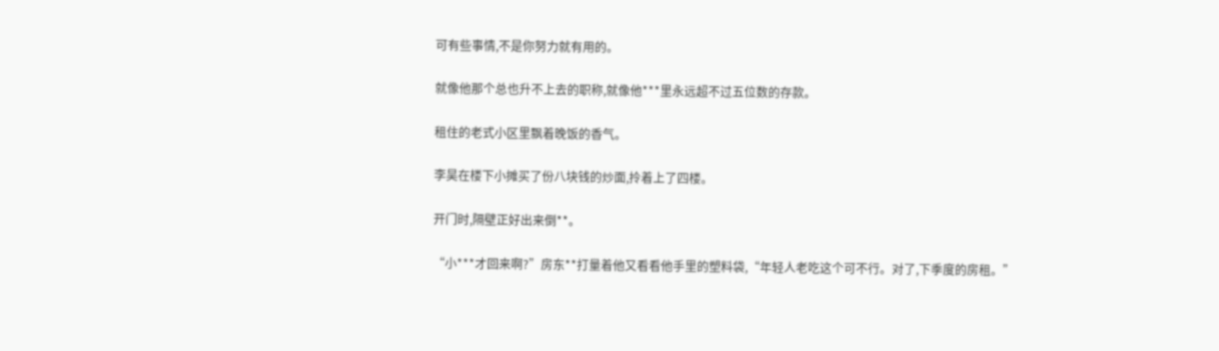可有些事情,不是你努力就有用的。

就像他那个总也升不上去的职称,就像他***里永远超不过五位数的存款。

租住的老式小区里飘着晚饭的香气。

李昊在楼下小摊买了份八块钱的炒面,拎着上了四楼。

开门时,隔壁正好出来倒**。

“小***才回来啊?”房东**打量着他又看看他手里的塑料袋,“年轻人老吃这个可不行。对了,下季度的房租。”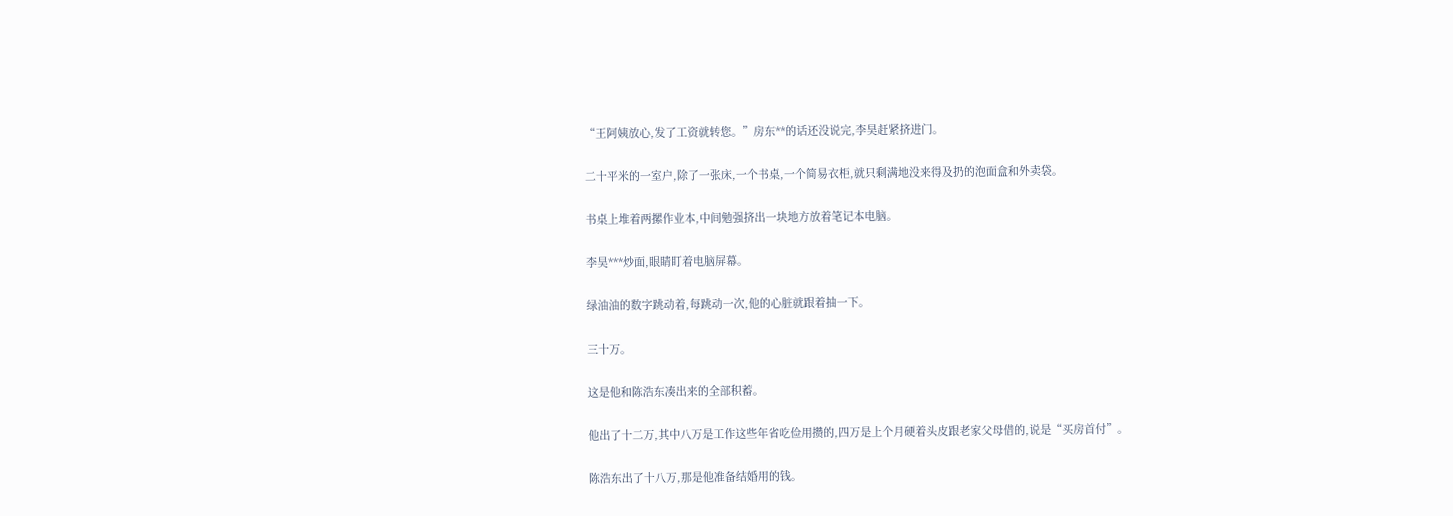“王阿姨放心,发了工资就转您。”房东**的话还没说完,李昊赶紧挤进门。

二十平米的一室户,除了一张床,一个书桌,一个简易衣柜,就只剩满地没来得及扔的泡面盒和外卖袋。

书桌上堆着两摞作业本,中间勉强挤出一块地方放着笔记本电脑。

李昊***炒面,眼睛盯着电脑屏幕。

绿油油的数字跳动着,每跳动一次,他的心脏就跟着抽一下。

三十万。

这是他和陈浩东凑出来的全部积蓄。

他出了十二万,其中八万是工作这些年省吃俭用攒的,四万是上个月硬着头皮跟老家父母借的,说是“买房首付”。

陈浩东出了十八万,那是他准备结婚用的钱。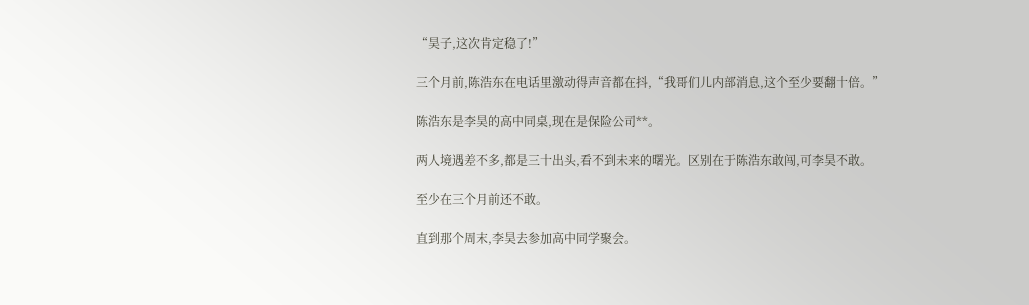“昊子,这次肯定稳了!”

三个月前,陈浩东在电话里激动得声音都在抖,“我哥们儿内部消息,这个至少要翻十倍。”

陈浩东是李昊的高中同桌,现在是保险公司**。

两人境遇差不多,都是三十出头,看不到未来的曙光。区别在于陈浩东敢闯,可李昊不敢。

至少在三个月前还不敢。

直到那个周末,李昊去参加高中同学聚会。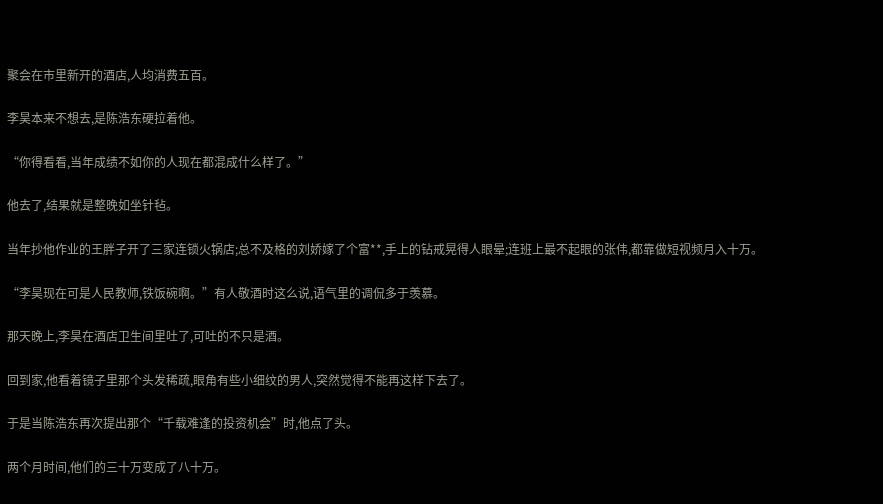聚会在市里新开的酒店,人均消费五百。

李昊本来不想去,是陈浩东硬拉着他。

“你得看看,当年成绩不如你的人现在都混成什么样了。”

他去了,结果就是整晚如坐针毡。

当年抄他作业的王胖子开了三家连锁火锅店;总不及格的刘娇嫁了个富**,手上的钻戒晃得人眼晕;连班上最不起眼的张伟,都靠做短视频月入十万。

“李昊现在可是人民教师,铁饭碗啊。”有人敬酒时这么说,语气里的调侃多于羡慕。

那天晚上,李昊在酒店卫生间里吐了,可吐的不只是酒。

回到家,他看着镜子里那个头发稀疏,眼角有些小细纹的男人,突然觉得不能再这样下去了。

于是当陈浩东再次提出那个“千载难逢的投资机会”时,他点了头。

两个月时间,他们的三十万变成了八十万。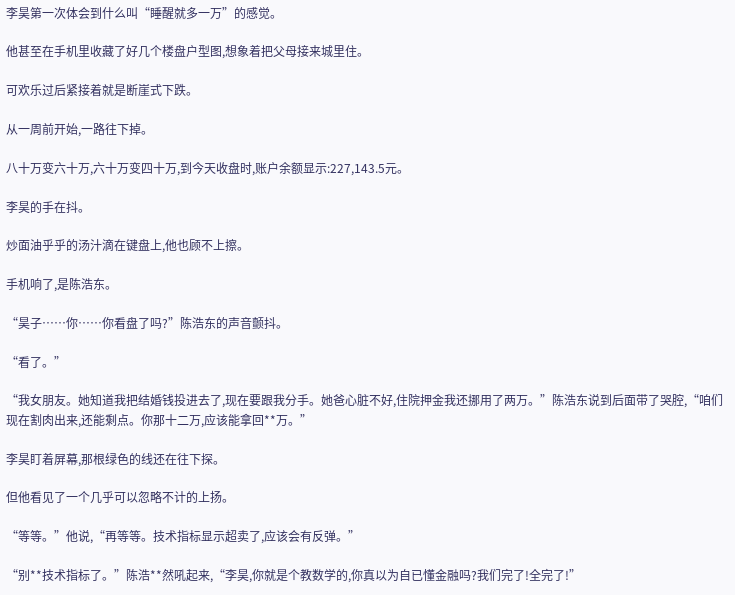李昊第一次体会到什么叫“睡醒就多一万”的感觉。

他甚至在手机里收藏了好几个楼盘户型图,想象着把父母接来城里住。

可欢乐过后紧接着就是断崖式下跌。

从一周前开始,一路往下掉。

八十万变六十万,六十万变四十万,到今天收盘时,账户余额显示:227,143.5元。

李昊的手在抖。

炒面油乎乎的汤汁滴在键盘上,他也顾不上擦。

手机响了,是陈浩东。

“昊子……你……你看盘了吗?”陈浩东的声音颤抖。

“看了。”

“我女朋友。她知道我把结婚钱投进去了,现在要跟我分手。她爸心脏不好,住院押金我还挪用了两万。”陈浩东说到后面带了哭腔,“咱们现在割肉出来,还能剩点。你那十二万,应该能拿回**万。”

李昊盯着屏幕,那根绿色的线还在往下探。

但他看见了一个几乎可以忽略不计的上扬。

“等等。”他说,“再等等。技术指标显示超卖了,应该会有反弹。”

“别**技术指标了。”陈浩**然吼起来,“李昊,你就是个教数学的,你真以为自已懂金融吗?我们完了!全完了!”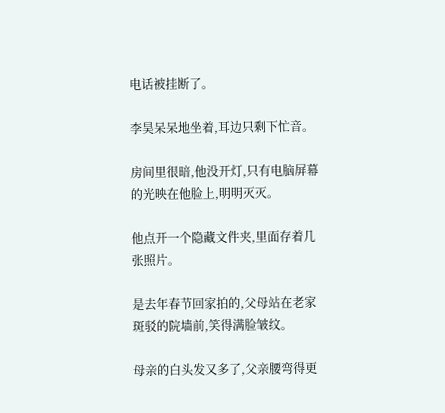电话被挂断了。

李昊呆呆地坐着,耳边只剩下忙音。

房间里很暗,他没开灯,只有电脑屏幕的光映在他脸上,明明灭灭。

他点开一个隐藏文件夹,里面存着几张照片。

是去年春节回家拍的,父母站在老家斑驳的院墙前,笑得满脸皱纹。

母亲的白头发又多了,父亲腰弯得更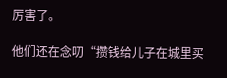厉害了。

他们还在念叨“攒钱给儿子在城里买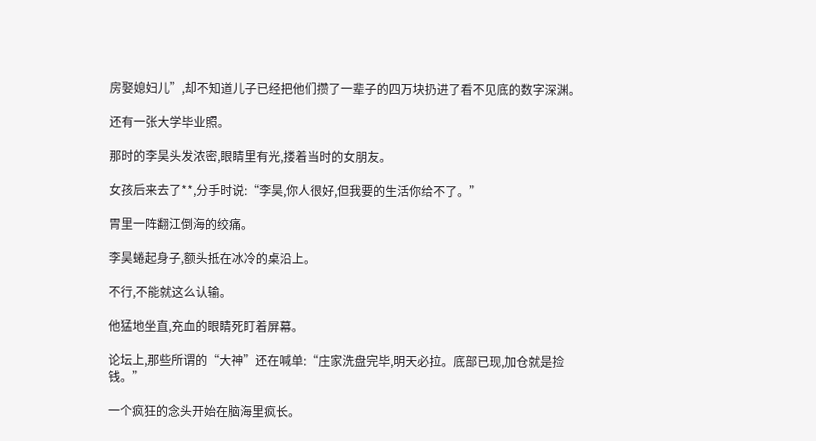房娶媳妇儿”,却不知道儿子已经把他们攒了一辈子的四万块扔进了看不见底的数字深渊。

还有一张大学毕业照。

那时的李昊头发浓密,眼睛里有光,搂着当时的女朋友。

女孩后来去了**,分手时说:“李昊,你人很好,但我要的生活你给不了。”

胃里一阵翻江倒海的绞痛。

李昊蜷起身子,额头抵在冰冷的桌沿上。

不行,不能就这么认输。

他猛地坐直,充血的眼睛死盯着屏幕。

论坛上,那些所谓的“大神”还在喊单:“庄家洗盘完毕,明天必拉。底部已现,加仓就是捡钱。”

一个疯狂的念头开始在脑海里疯长。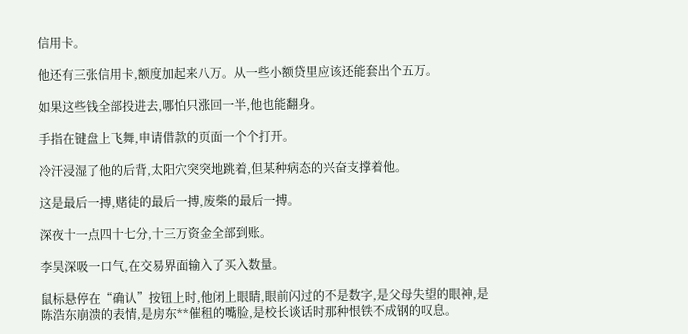信用卡。

他还有三张信用卡,额度加起来八万。从一些小额贷里应该还能套出个五万。

如果这些钱全部投进去,哪怕只涨回一半,他也能翻身。

手指在键盘上飞舞,申请借款的页面一个个打开。

冷汗浸湿了他的后背,太阳穴突突地跳着,但某种病态的兴奋支撑着他。

这是最后一搏,赌徒的最后一搏,废柴的最后一搏。

深夜十一点四十七分,十三万资金全部到账。

李昊深吸一口气,在交易界面输入了买入数量。

鼠标悬停在“确认”按钮上时,他闭上眼睛,眼前闪过的不是数字,是父母失望的眼神,是陈浩东崩溃的表情,是房东**催租的嘴脸,是校长谈话时那种恨铁不成钢的叹息。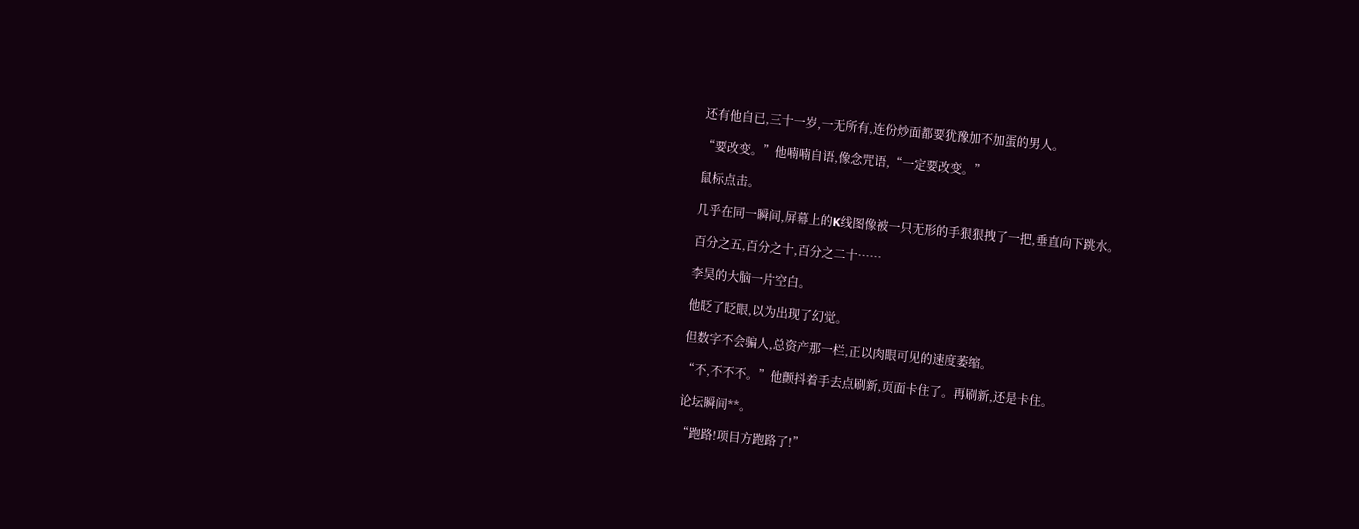还有他自已,三十一岁,一无所有,连份炒面都要犹豫加不加蛋的男人。

“要改变。”他喃喃自语,像念咒语,“一定要改变。”

鼠标点击。

几乎在同一瞬间,屏幕上的K线图像被一只无形的手狠狠拽了一把,垂直向下跳水。

百分之五,百分之十,百分之二十……

李昊的大脑一片空白。

他眨了眨眼,以为出现了幻觉。

但数字不会骗人,总资产那一栏,正以肉眼可见的速度萎缩。

“不,不不不。”他颤抖着手去点刷新,页面卡住了。再刷新,还是卡住。

论坛瞬间**。

“跑路!项目方跑路了!”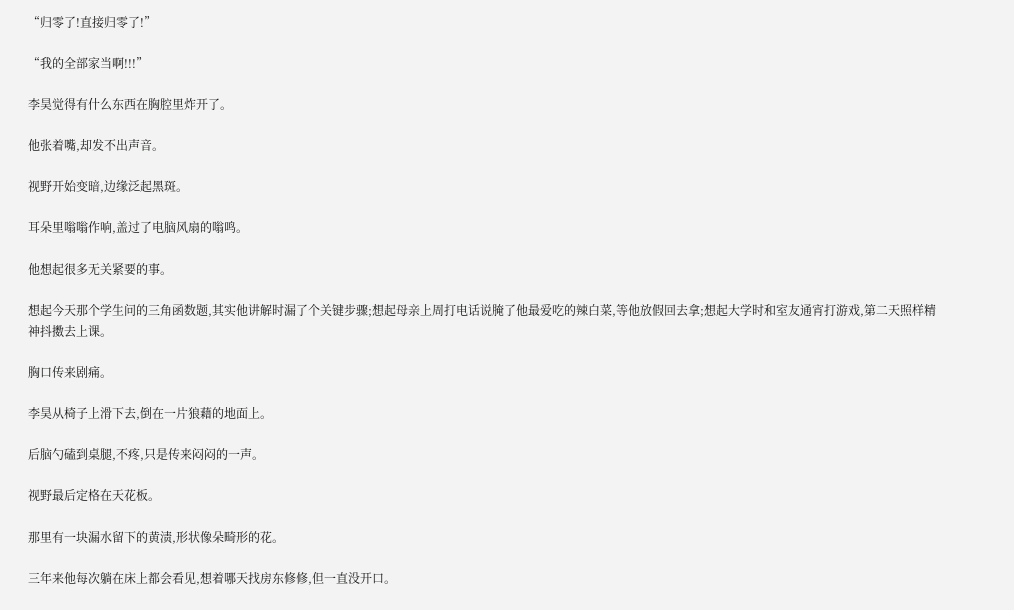“归零了!直接归零了!”

“我的全部家当啊!!!”

李昊觉得有什么东西在胸腔里炸开了。

他张着嘴,却发不出声音。

视野开始变暗,边缘泛起黑斑。

耳朵里嗡嗡作响,盖过了电脑风扇的嗡鸣。

他想起很多无关紧要的事。

想起今天那个学生问的三角函数题,其实他讲解时漏了个关键步骤;想起母亲上周打电话说腌了他最爱吃的辣白菜,等他放假回去拿;想起大学时和室友通宵打游戏,第二天照样精神抖擞去上课。

胸口传来剧痛。

李昊从椅子上滑下去,倒在一片狼藉的地面上。

后脑勺磕到桌腿,不疼,只是传来闷闷的一声。

视野最后定格在天花板。

那里有一块漏水留下的黄渍,形状像朵畸形的花。

三年来他每次躺在床上都会看见,想着哪天找房东修修,但一直没开口。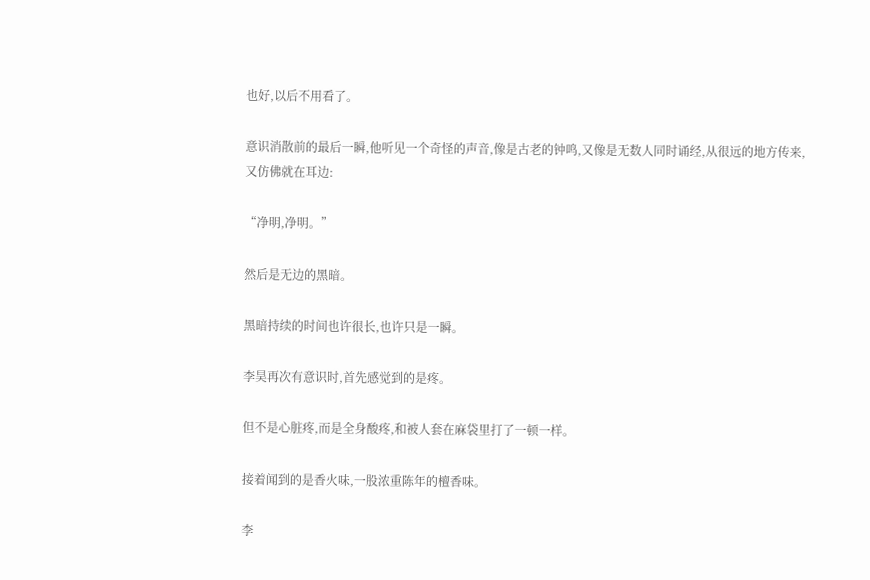也好,以后不用看了。

意识消散前的最后一瞬,他听见一个奇怪的声音,像是古老的钟鸣,又像是无数人同时诵经,从很远的地方传来,又仿佛就在耳边:

“净明,净明。”

然后是无边的黑暗。

黑暗持续的时间也许很长,也许只是一瞬。

李昊再次有意识时,首先感觉到的是疼。

但不是心脏疼,而是全身酸疼,和被人套在麻袋里打了一顿一样。

接着闻到的是香火味,一股浓重陈年的檀香味。

李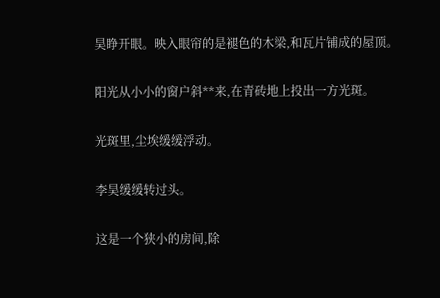昊睁开眼。映入眼帘的是褪色的木梁,和瓦片铺成的屋顶。

阳光从小小的窗户斜**来,在青砖地上投出一方光斑。

光斑里,尘埃缓缓浮动。

李昊缓缓转过头。

这是一个狭小的房间,除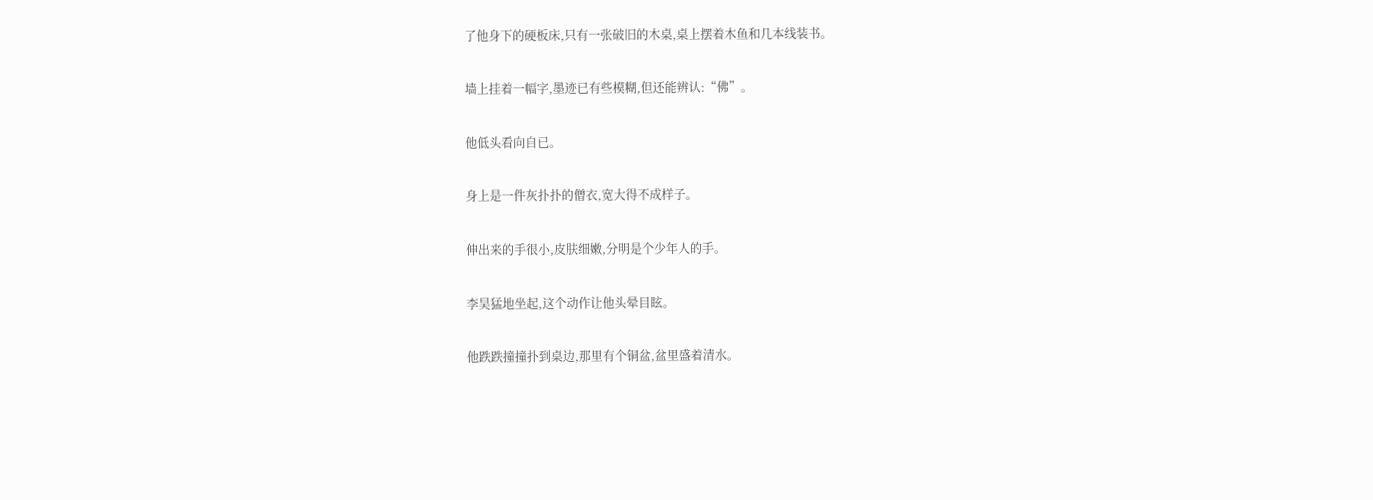了他身下的硬板床,只有一张破旧的木桌,桌上摆着木鱼和几本线装书。

墙上挂着一幅字,墨迹已有些模糊,但还能辨认:“佛”。

他低头看向自已。

身上是一件灰扑扑的僧衣,宽大得不成样子。

伸出来的手很小,皮肤细嫩,分明是个少年人的手。

李昊猛地坐起,这个动作让他头晕目眩。

他跌跌撞撞扑到桌边,那里有个铜盆,盆里盛着清水。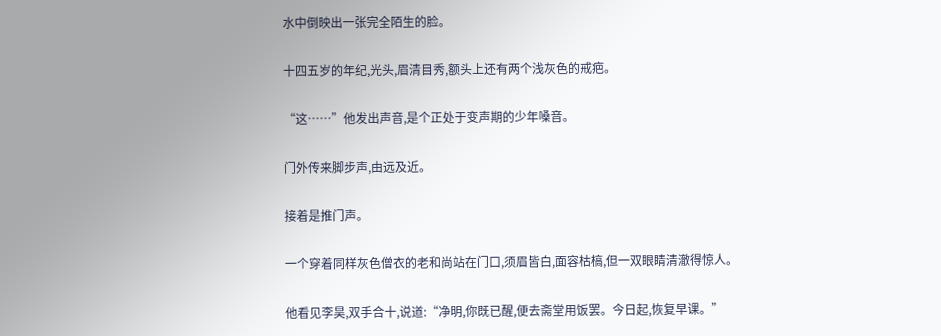水中倒映出一张完全陌生的脸。

十四五岁的年纪,光头,眉清目秀,额头上还有两个浅灰色的戒疤。

“这……”他发出声音,是个正处于变声期的少年嗓音。

门外传来脚步声,由远及近。

接着是推门声。

一个穿着同样灰色僧衣的老和尚站在门口,须眉皆白,面容枯槁,但一双眼睛清澈得惊人。

他看见李昊,双手合十,说道:“净明,你既已醒,便去斋堂用饭罢。今日起,恢复早课。”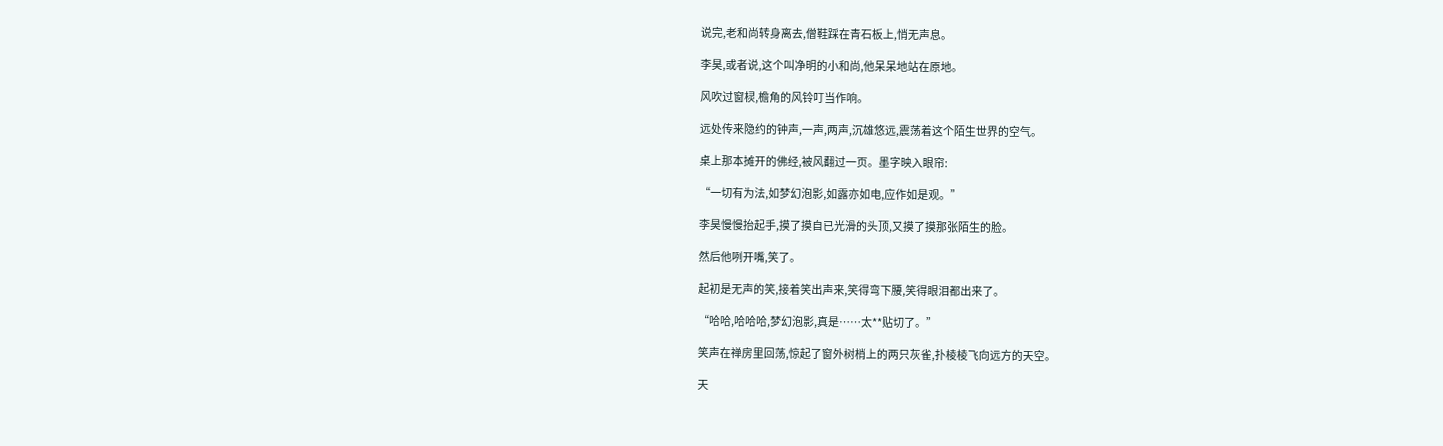说完,老和尚转身离去,僧鞋踩在青石板上,悄无声息。

李昊,或者说,这个叫净明的小和尚,他呆呆地站在原地。

风吹过窗棂,檐角的风铃叮当作响。

远处传来隐约的钟声,一声,两声,沉雄悠远,震荡着这个陌生世界的空气。

桌上那本摊开的佛经,被风翻过一页。墨字映入眼帘:

“一切有为法,如梦幻泡影,如露亦如电,应作如是观。”

李昊慢慢抬起手,摸了摸自已光滑的头顶,又摸了摸那张陌生的脸。

然后他咧开嘴,笑了。

起初是无声的笑,接着笑出声来,笑得弯下腰,笑得眼泪都出来了。

“哈哈,哈哈哈,梦幻泡影,真是……太**贴切了。”

笑声在禅房里回荡,惊起了窗外树梢上的两只灰雀,扑棱棱飞向远方的天空。

天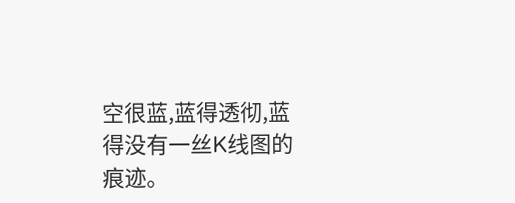空很蓝,蓝得透彻,蓝得没有一丝K线图的痕迹。